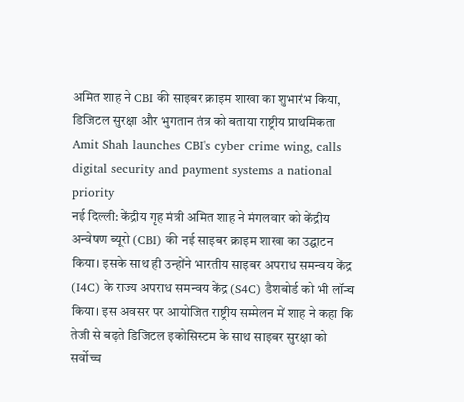अमित शाह ने CBI की साइबर क्राइम शाखा का शुभारंभ किया, डिजिटल सुरक्षा और भुगतान तंत्र को बताया राष्ट्रीय प्राथमिकता
Amit Shah launches CBI's cyber crime wing, calls digital security and payment systems a national priority
नई दिल्ली: केंद्रीय गृह मंत्री अमित शाह ने मंगलवार को केंद्रीय अन्वेषण ब्यूरो (CBI) की नई साइबर क्राइम शाखा का उद्घाटन किया। इसके साथ ही उन्होंने भारतीय साइबर अपराध समन्वय केंद्र (I4C) के राज्य अपराध समन्वय केंद्र (S4C) डैशबोर्ड को भी लॉन्च किया। इस अवसर पर आयोजित राष्ट्रीय सम्मेलन में शाह ने कहा कि तेजी से बढ़ते डिजिटल इकोसिस्टम के साथ साइबर सुरक्षा को सर्वोच्च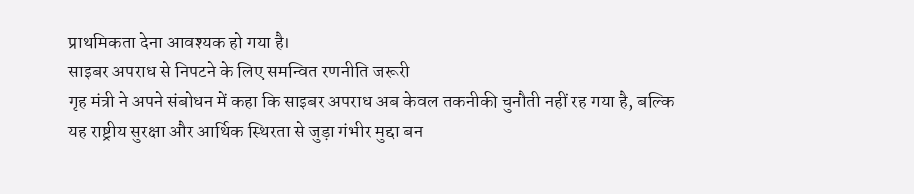प्राथमिकता देना आवश्यक हो गया है।
साइबर अपराध से निपटने के लिए समन्वित रणनीति जरूरी
गृह मंत्री ने अपने संबोधन में कहा कि साइबर अपराध अब केवल तकनीकी चुनौती नहीं रह गया है, बल्कि यह राष्ट्रीय सुरक्षा और आर्थिक स्थिरता से जुड़ा गंभीर मुद्दा बन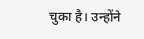चुका है। उन्होंने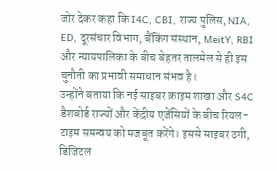जोर देकर कहा कि I4C, CBI, राज्य पुलिस, NIA, ED, दूरसंचार विभाग, बैंकिंग संस्थान, MeitY, RBI और न्यायपालिका के बीच बेहतर तालमेल से ही इस चुनौती का प्रभावी समाधान संभव है।
उन्होंने बताया कि नई साइबर क्राइम शाखा और S4C डैशबोर्ड राज्यों और केंद्रीय एजेंसियों के बीच रियल-टाइम समन्वय को मजबूत करेंगे। इससे साइबर ठगी, डिजिटल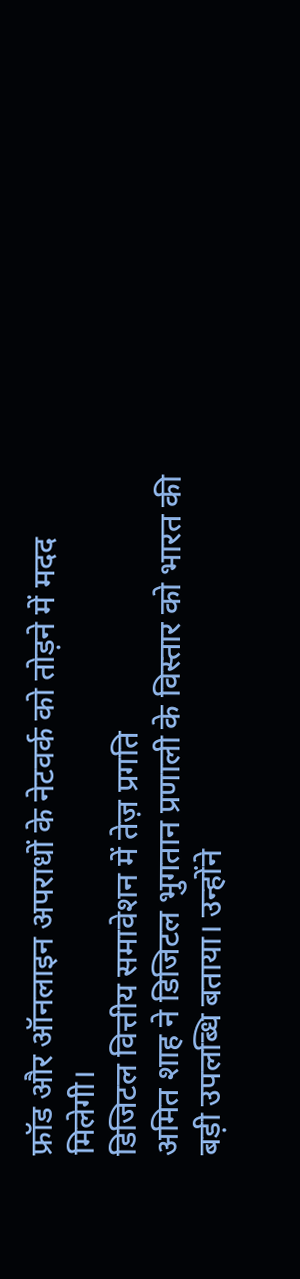फ्रॉड और ऑनलाइन अपराधों के नेटवर्क को तोड़ने में मदद मिलेगी।
डिजिटल वित्तीय समावेशन में तेज़ प्रगति
अमित शाह ने डिजिटल भुगतान प्रणाली के विस्तार को भारत की बड़ी उपलब्धि बताया। उन्होंने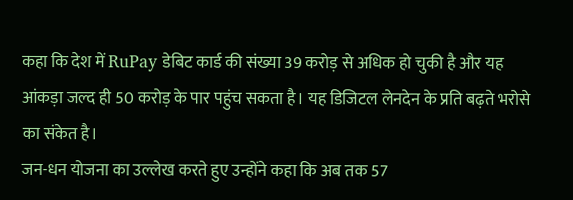कहा कि देश में RuPay डेबिट कार्ड की संख्या 39 करोड़ से अधिक हो चुकी है और यह आंकड़ा जल्द ही 50 करोड़ के पार पहुंच सकता है। यह डिजिटल लेनदेन के प्रति बढ़ते भरोसे का संकेत है।
जन-धन योजना का उल्लेख करते हुए उन्होंने कहा कि अब तक 57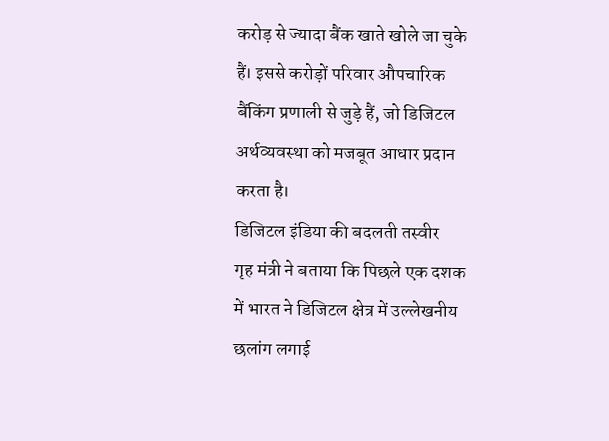करोड़ से ज्यादा बैंक खाते खोले जा चुके हैं। इससे करोड़ों परिवार औपचारिक बैंकिंग प्रणाली से जुड़े हैं, जो डिजिटल अर्थव्यवस्था को मजबूत आधार प्रदान करता है।
डिजिटल इंडिया की बदलती तस्वीर
गृह मंत्री ने बताया कि पिछले एक दशक में भारत ने डिजिटल क्षेत्र में उल्लेखनीय छलांग लगाई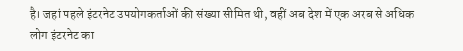है। जहां पहले इंटरनेट उपयोगकर्ताओं की संख्या सीमित थी, वहीं अब देश में एक अरब से अधिक लोग इंटरनेट का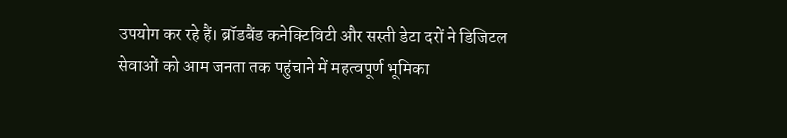उपयोग कर रहे हैं। ब्रॉडबैंड कनेक्टिविटी और सस्ती डेटा दरों ने डिजिटल सेवाओं को आम जनता तक पहुंचाने में महत्वपूर्ण भूमिका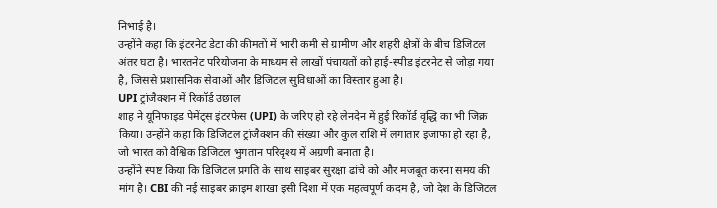निभाई है।
उन्होंने कहा कि इंटरनेट डेटा की कीमतों में भारी कमी से ग्रामीण और शहरी क्षेत्रों के बीच डिजिटल अंतर घटा है। भारतनेट परियोजना के माध्यम से लाखों पंचायतों को हाई-स्पीड इंटरनेट से जोड़ा गया है, जिससे प्रशासनिक सेवाओं और डिजिटल सुविधाओं का विस्तार हुआ है।
UPI ट्रांजैक्शन में रिकॉर्ड उछाल
शाह ने यूनिफाइड पेमेंट्स इंटरफेस (UPI) के जरिए हो रहे लेनदेन में हुई रिकॉर्ड वृद्धि का भी जिक्र किया। उन्होंने कहा कि डिजिटल ट्रांजैक्शन की संख्या और कुल राशि में लगातार इजाफा हो रहा है, जो भारत को वैश्विक डिजिटल भुगतान परिदृश्य में अग्रणी बनाता है।
उन्होंने स्पष्ट किया कि डिजिटल प्रगति के साथ साइबर सुरक्षा ढांचे को और मजबूत करना समय की मांग है। CBI की नई साइबर क्राइम शाखा इसी दिशा में एक महत्वपूर्ण कदम है, जो देश के डिजिटल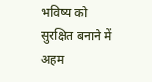भविष्य को सुरक्षित बनाने में अहम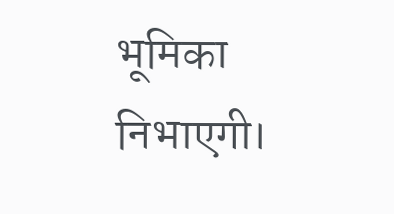भूमिका निभाएगी।